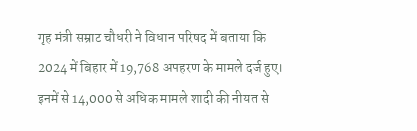गृह मंत्री सम्राट चौधरी ने विधान परिषद में बताया कि 2024 में बिहार में 19,768 अपहरण के मामले दर्ज हुए। इनमें से 14,000 से अधिक मामले शादी की नीयत से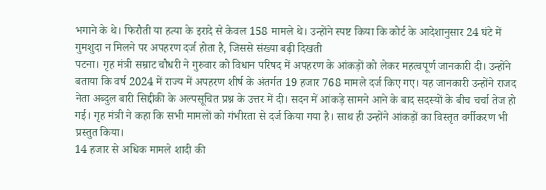भगाने के थे। फिरौती या हत्या के इरादे से केवल 158 मामले थे। उन्होंने स्पष्ट किया कि कोर्ट के आदेशानुसार 24 घंटे में गुमशुदा न मिलने पर अपहरण दर्ज होता है, जिससे संख्या बढ़ी दिखती
पटना। गृह मंत्री सम्राट चौधरी ने गुरुवार को विधान परिषद में अपहरण के आंकड़ों को लेकर महत्वपूर्ण जानकारी दी। उन्होंने बताया कि वर्ष 2024 में राज्य में अपहरण शीर्ष के अंतर्गत 19 हजार 768 मामले दर्ज किए गए। यह जानकारी उन्होंने राजद नेता अब्दुल बारी सिद्दीकी के अल्पसूचित प्रश्न के उत्तर में दी। सदन में आंकड़े सामने आने के बाद सदस्यों के बीच चर्चा तेज हो गई। गृह मंत्री ने कहा कि सभी मामलों को गंभीरता से दर्ज किया गया है। साथ ही उन्होंने आंकड़ों का विस्तृत वर्गीकरण भी प्रस्तुत किया।
14 हजार से अधिक मामले शादी की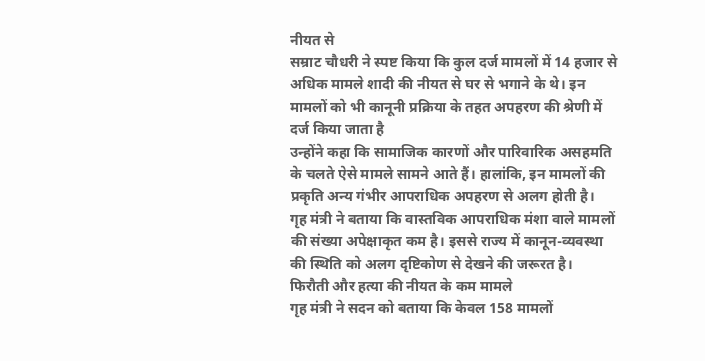नीयत से
सम्राट चौधरी ने स्पष्ट किया कि कुल दर्ज मामलों में 14 हजार से अधिक मामले शादी की नीयत से घर से भगाने के थे। इन मामलों को भी कानूनी प्रक्रिया के तहत अपहरण की श्रेणी में दर्ज किया जाता है
उन्होंने कहा कि सामाजिक कारणों और पारिवारिक असहमति के चलते ऐसे मामले सामने आते हैं। हालांकि, इन मामलों की प्रकृति अन्य गंभीर आपराधिक अपहरण से अलग होती है।
गृह मंत्री ने बताया कि वास्तविक आपराधिक मंशा वाले मामलों की संख्या अपेक्षाकृत कम है। इससे राज्य में कानून-व्यवस्था की स्थिति को अलग दृष्टिकोण से देखने की जरूरत है।
फिरौती और हत्या की नीयत के कम मामले
गृह मंत्री ने सदन को बताया कि केवल 158 मामलों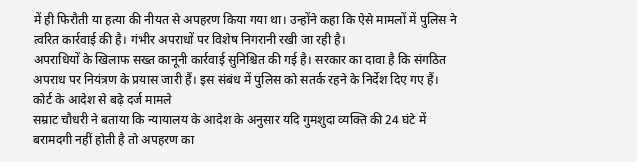में ही फिरौती या हत्या की नीयत से अपहरण किया गया था। उन्होंने कहा कि ऐसे मामलों में पुलिस ने त्वरित कार्रवाई की है। गंभीर अपराधों पर विशेष निगरानी रखी जा रही है।
अपराधियों के खिलाफ सख्त कानूनी कार्रवाई सुनिश्चित की गई है। सरकार का दावा है कि संगठित अपराध पर नियंत्रण के प्रयास जारी हैं। इस संबंध में पुलिस को सतर्क रहने के निर्देश दिए गए हैं।
कोर्ट के आदेश से बढ़े दर्ज मामले
सम्राट चौधरी ने बताया कि न्यायालय के आदेश के अनुसार यदि गुमशुदा व्यक्ति की 24 घंटे में बरामदगी नहीं होती है तो अपहरण का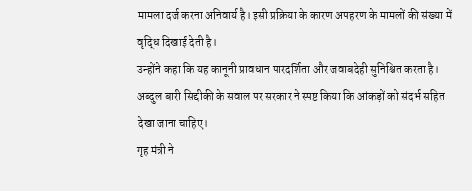मामला दर्ज करना अनिवार्य है। इसी प्रक्रिया के कारण अपहरण के मामलों की संख्या में वृद्धि दिखाई देती है।
उन्होंने कहा कि यह कानूनी प्रावधान पारदर्शिता और जवाबदेही सुनिश्चित करता है। अब्दुल बारी सिद्दीकी के सवाल पर सरकार ने स्पष्ट किया कि आंकड़ों को संदर्भ सहित देखा जाना चाहिए।
गृह मंत्री ने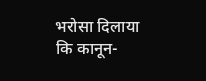भरोसा दिलाया कि कानून-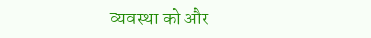व्यवस्था को और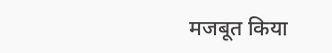मजबूत किया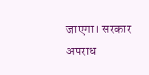जाएगा। सरकार अपराध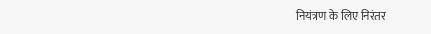नियंत्रण के लिए निरंतर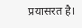प्रयासरत है।